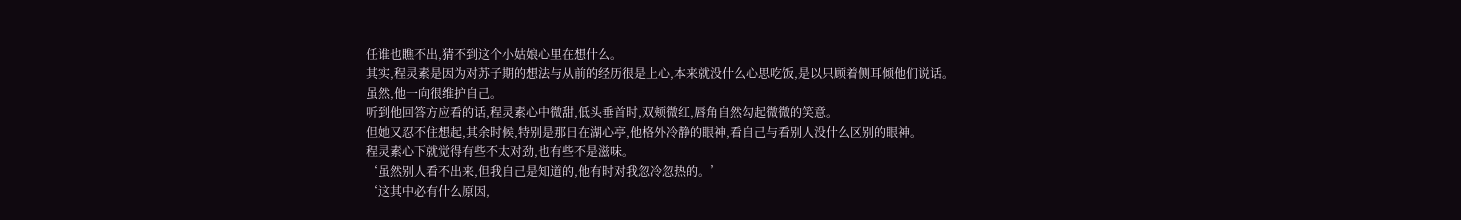任谁也瞧不出,猜不到这个小姑娘心里在想什么。
其实,程灵素是因为对苏子期的想法与从前的经历很是上心,本来就没什么心思吃饭,是以只顾着侧耳倾他们说话。
虽然,他一向很维护自己。
听到他回答方应看的话,程灵素心中微甜,低头垂首时,双颊微红,唇角自然勾起微微的笑意。
但她又忍不住想起,其余时候,特别是那日在湖心亭,他格外冷静的眼神,看自己与看别人没什么区别的眼神。
程灵素心下就觉得有些不太对劲,也有些不是滋味。
‘虽然别人看不出来,但我自己是知道的,他有时对我忽冷忽热的。’
‘这其中必有什么原因,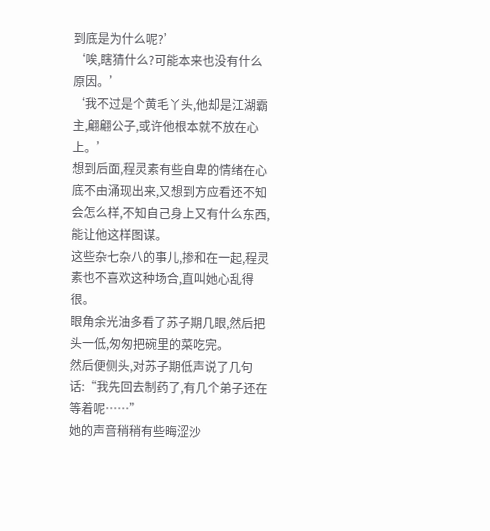到底是为什么呢?’
‘唉,瞎猜什么?可能本来也没有什么原因。’
‘我不过是个黄毛丫头,他却是江湖霸主,翩翩公子,或许他根本就不放在心上。’
想到后面,程灵素有些自卑的情绪在心底不由涌现出来,又想到方应看还不知会怎么样,不知自己身上又有什么东西,能让他这样图谋。
这些杂七杂八的事儿,掺和在一起,程灵素也不喜欢这种场合,直叫她心乱得很。
眼角余光油多看了苏子期几眼,然后把头一低,匆匆把碗里的菜吃完。
然后便侧头,对苏子期低声说了几句话:“我先回去制药了,有几个弟子还在等着呢……”
她的声音稍稍有些晦涩沙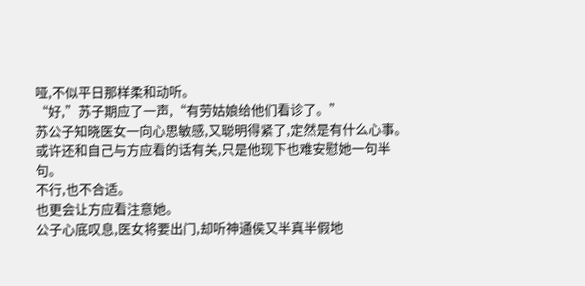哑,不似平日那样柔和动听。
“好,”苏子期应了一声,“有劳姑娘给他们看诊了。”
苏公子知晓医女一向心思敏感,又聪明得紧了,定然是有什么心事。
或许还和自己与方应看的话有关,只是他现下也难安慰她一句半句。
不行,也不合适。
也更会让方应看注意她。
公子心底叹息,医女将要出门,却听神通侯又半真半假地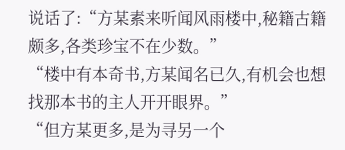说话了:“方某素来听闻风雨楼中,秘籍古籍颇多,各类珍宝不在少数。”
“楼中有本奇书,方某闻名已久,有机会也想找那本书的主人开开眼界。”
“但方某更多,是为寻另一个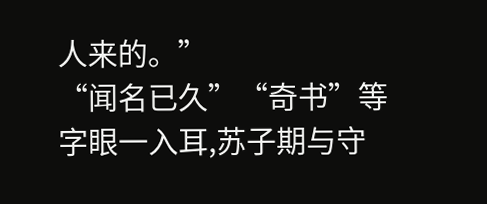人来的。”
“闻名已久”“奇书”等字眼一入耳,苏子期与守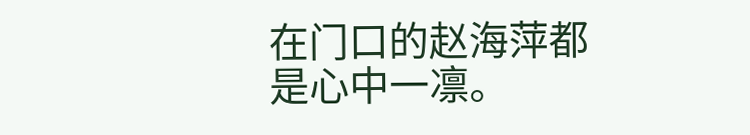在门口的赵海萍都是心中一凛。